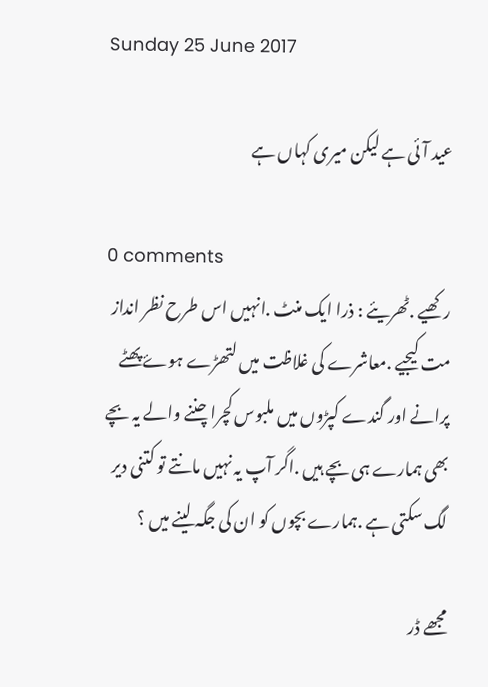Sunday 25 June 2017

عید آئی ہے لیکن میری کہاں ہے

0 comments
رکھیے .ٹھریئے : ذرا ایک منٹ .انہیں اس طرح نظر انداز مت کیجیے .معاشرے کی غلاظت میں لتھڑے ہوۓ پھٹے پرانے اور گندے کپڑوں میں ملبوس کچرا چننے والے یہ بچے بھی ہمارے ہی بچے ہیں .اگر آپ یہ نہیں مانتے تو کتنی دیر لگ سکتی ہے .ہمارے بچوں کو ان کی جگہ لینے میں ؟

مجھے ڈر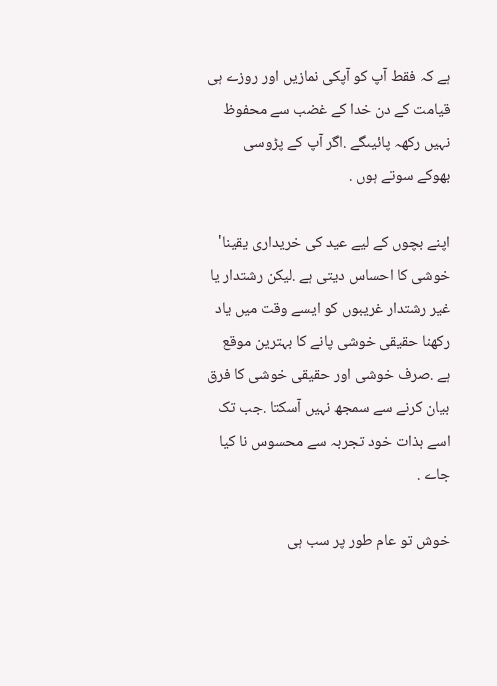ہے کہ فقط آپ کو آپکی نمازیں اور روزے ہی قیامت کے دن خدا کے غضب سے محفوظ نہیں رکھہ پائیںگے .اگر آپ کے پڑوسی بھوکے سوتے ہوں .

اپنے بچوں کے لیے عید کی خریداری یقینا' خوشی کا احساس دیتی ہے .لیکن رشتدار یا غیر رشتدار غریبوں کو ایسے وقت میں یاد رکھنا حقیقی خوشی پانے کا بہترین موقع ہے .صرف خوشی اور حقیقی خوشی کا فرق بیان کرنے سے سمجھ نہیں آسکتا .جب تک اسے بذات خود تجربہ سے محسوس نا کیا جاے .

خوش تو عام طور پر سب ہی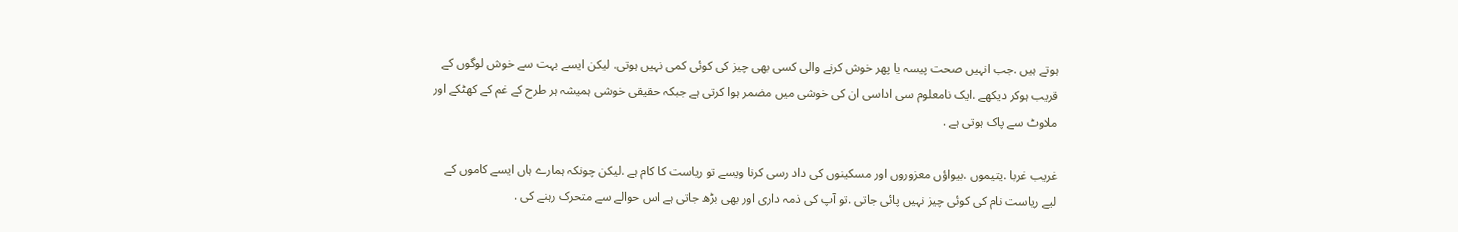ہوتے ہیں .جب انہیں صحت پیسہ یا پھر خوش کرنے والی کسی بھی چیز کی کوئی کمی نہیں ہوتی. لیکن ایسے بہت سے خوش لوگوں کے قریب ہوکر دیکھے .ایک نامعلوم سی اداسی ان کی خوشی میں مضمر ہوا کرتی ہے جبکہ حقیقی خوشی ہمیشہ ہر طرح کے غم کے کھٹکے اور ملاوٹ سے پاک ہوتی ہے .

غریب غربا .یتیموں .بیواؤں معزوروں اور مسکینوں کی داد رسی کرنا ویسے تو ریاست کا کام ہے .لیکن چونکہ ہمارے ہاں ایسے کاموں کے لیے ریاست نام کی کوئی چیز نہیں پائی جاتی .تو آپ کی ذمہ داری اور بھی بڑھ جاتی ہے اس حوالے سے متحرک رہنے کی .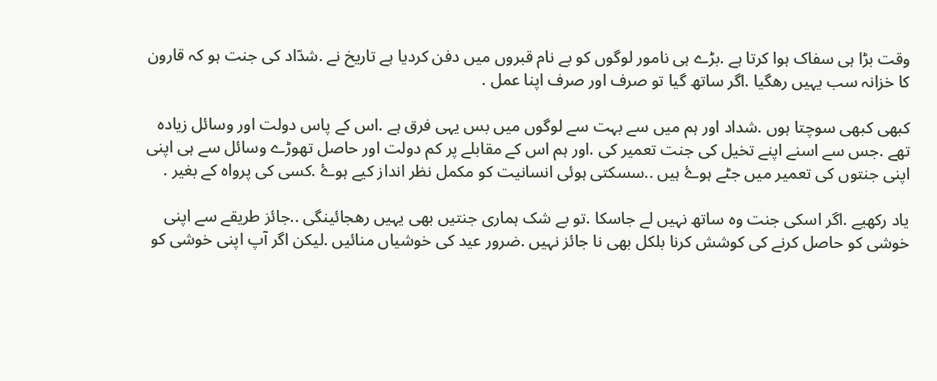وقت بڑا ہی سفاک ہوا کرتا ہے .بڑے ہی نامور لوگوں کو بے نام قبروں میں دفن کردیا ہے تاریخ نے .شدّاد کی جنت ہو کہ قارون کا خزانہ سب یہیں رهگیا .اگر ساتھ گیا تو صرف اور صرف اپنا عمل .

کبھی کبھی سوچتا ہوں .شداد اور ہم میں سے بہت سے لوگوں میں بس یہی فرق ہے .اس کے پاس دولت اور وسائل زیادہ تھے .جس سے اسنے اپنے تخیل کی جنت تعمیر کی .اور ہم اس کے مقابلے پر کم دولت اور حاصل تھوڑے وسائل سے ہی اپنی اپنی جنتوں کی تعمیر میں جٹے ہوۓ ہیں ..سسکتی ہوئی انسانیت کو مکمل نظر انداز کیے ہوۓ .کسی کی پرواہ کے بغیر .

یاد رکھیے .اگر اسکی جنت وہ ساتھ نہیں لے جاسکا .تو بے شک ہماری جنتیں بھی یہیں رهجائینگی ..جائز طریقے سے اپنی خوشی کو حاصل کرنے کی کوشش کرنا بلکل بھی نا جائز نہیں .ضرور عید کی خوشیاں منائیں .لیکن اگر آپ اپنی خوشی کو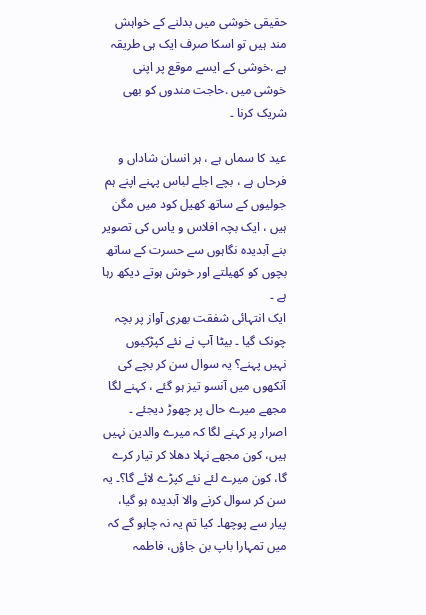حقیقی خوشی میں بدلنے کے خواہش مند ہیں تو اسکا صرف ایک ہی طریقہ ہے .خوشی کے ایسے موقع پر اپنی خوشی میں .حاجت مندوں کو بھی شریک کرنا ۔

عید کا سماں ہے ، ہر انسان شاداں و فرحاں ہے ، بچے اجلے لباس پہنے اپنے ہم جولیوں کے ساتھ کھیل کود میں مگن ہیں ، ایک بچہ افلاس و یاس کی تصویر بنے آبدیدہ نگاہوں سے حسرت کے ساتھ بچوں کو کھیلتے اور خوش ہوتے دیکھ رہا ہے ۔
ایک انتہائی شفقت بھری آواز پر بچہ چونک گیا ۔ بیٹا آپ نے نئے کپڑکیوں نہیں پہنے؟ یہ سوال سن کر بچے کی آنکھوں میں آنسو تیز ہو گئے ، کہنے لگا مجھے میرے حال پر چھوڑ دیجئے ۔ اصرار پر کہنے لگا کہ میرے والدین نہیں ہیں، کون مجھے نہلا دھلا کر تیار کرے گا، کون میرے لئے نئے کپڑے لائے گا؟۔ یہ سن کر سوال کرنے والا آبدیدہ ہو گیا، پیار سے پوچھا۔ کیا تم یہ نہ چاہو گے کہ میں تمہارا باپ بن جاؤں، فاطمہ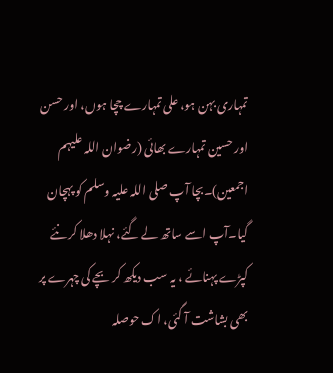تمہاری بہن ہو، علی تمہارے چچا ہوں، اور حسن اور حسین تمہارے بھائی (رضوان اللہ علیہم اجمعین)۔بچا آپ صلی اللہ علیہ وسلم کو پہچان گیا۔آپ اسے ساتھ لے گئے، نہلا دھلا کر نئے کپڑے پہنائے ، یہ سب دیکھ کر بچے کی چہرے پر بھی بشاشت آ گئی، اک حوصلہ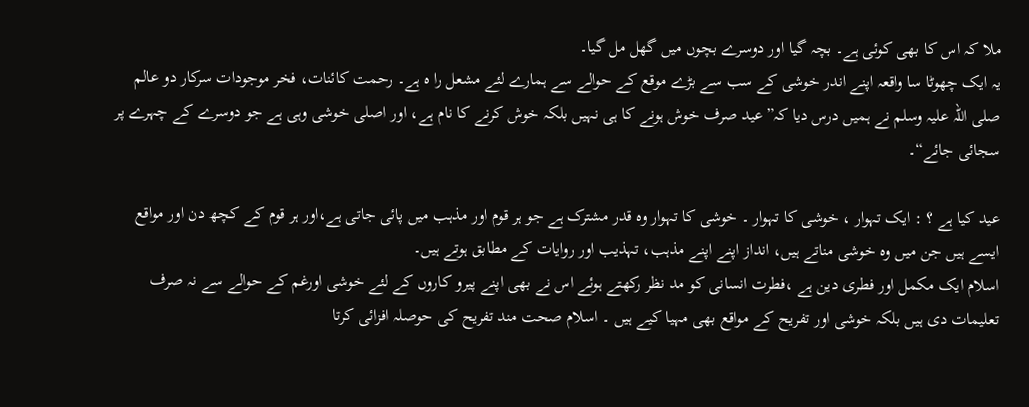ملا کہ اس کا بھی کوئی ہے۔ بچہ گیا اور دوسرے بچوں میں گھل مل گیا۔
یہ ایک چھوٹا سا واقعہ اپنے اندر خوشی کے سب سے بڑے موقع کے حوالے سے ہمارے لئے مشعل را ہ ہے۔ رحمت کائنات، فخر موجودات سرکار دو عالم صلی اللہ علیہ وسلم نے ہمیں درس دیا کہ”عید صرف خوش ہونے کا ہی نہیں بلکہ خوش کرنے کا نام ہے، اور اصلی خوشی وہی ہے جو دوسرے کے چہرے پر سجائی جائے“۔

عید کیا ہے ؟ : ایک تہوار ، خوشی کا تہوار ۔ خوشی کا تہوار وہ قدر مشترک ہے جو ہر قوم اور مذہب میں پائی جاتی ہے،اور ہر قوم کے کچھ دن اور مواقع ایسے ہیں جن میں وہ خوشی مناتے ہیں، انداز اپنے اپنے مذہب، تہذیب اور روایات کے مطابق ہوتے ہیں۔
اسلام ایک مکمل اور فطری دین ہے ،فطرت انسانی کو مد نظر رکھتے ہوئے اس نے بھی اپنے پیرو کاروں کے لئے خوشی اورغم کے حوالے سے نہ صرف تعلیمات دی ہیں بلکہ خوشی اور تفریح کے مواقع بھی مہیا کیے ہیں ۔ اسلام صحت مند تفریح کی حوصلہ افزائی کرتا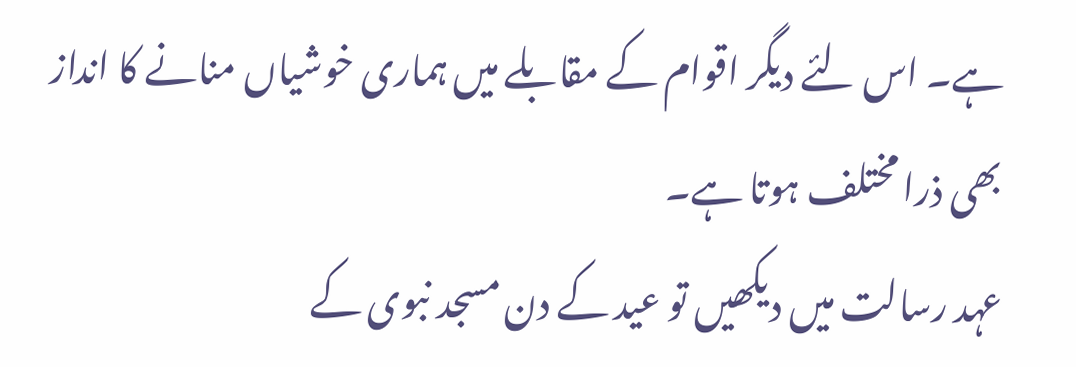ہے۔ اس لئے دیگر اقوام کے مقابلے میں ہماری خوشیاں منانے کا انداز بھی ذرا مختلف ہوتا ہے۔
عہد رسالت میں دیکھیں تو عید کے دن مسجد نبوی کے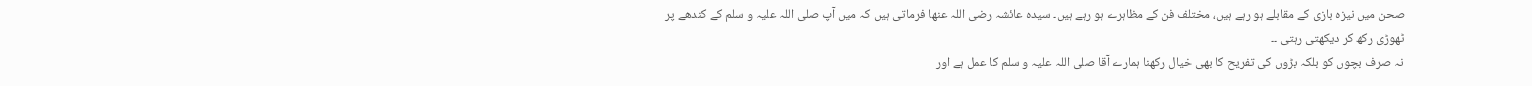صحن میں نیزہ بازی کے مقابلے ہو رہے ہیں، مختلف فن کے مظاہرے ہو رہے ہیں۔ سیدہ عائشہ رضی اللہ عنھا فرماتی ہیں کہ میں آپ صلی اللہ علیہ و سلم کے کندھے پر ٹھوڑی رکھ کر دیکھتی رہتی ۔۔
نہ صرف بچوں کو بلکہ بڑوں کی تفریح کا بھی خیال رکھنا ہمارے آقا صلی اللہ علیہ و سلم کا عمل ہے اور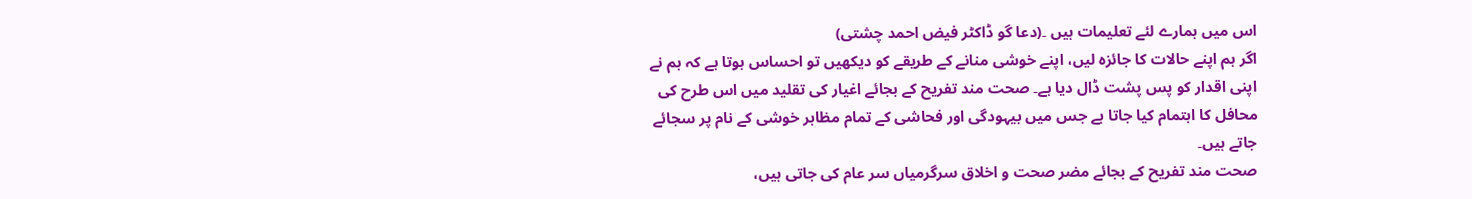اس میں ہمارے لئے تعلیمات ہیں ۔(دعا گو ڈاکٹر فیض احمد چشتی)
اگر ہم اپنے حالات کا جائزہ لیں، اپنے خوشی منانے کے طریقے کو دیکھیں تو احساس ہوتا ہے کہ ہم نے اپنی اقدار کو پس پشت ڈال دیا ہے۔ صحت مند تفریح کے بجائے اغیار کی تقلید میں اس طرح کی محافل کا اہتمام کیا جاتا ہے جس میں بیہودگی اور فحاشی کے تمام مظاہر خوشی کے نام پر سجائے جاتے ہیں۔
صحت مند تفریح کے بجائے مضر صحت و اخلاق سرگرمیاں سر عام کی جاتی ہیں،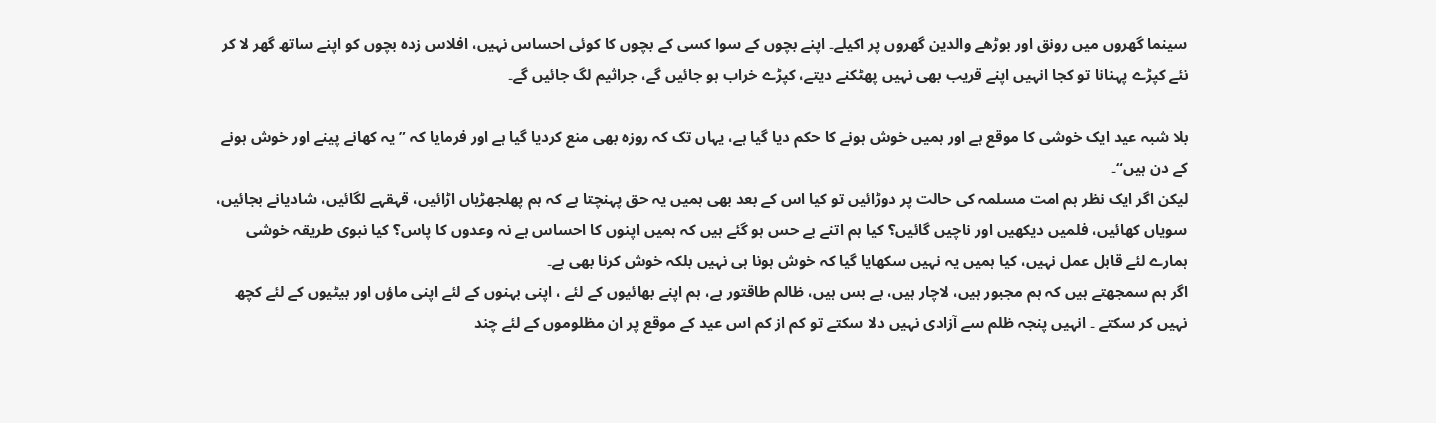سینما گھروں میں رونق اور بوڑھے والدین گھروں پر اکیلے۔ اپنے بچوں کے سوا کسی کے بچوں کا کوئی احساس نہیں، افلاس زدہ بچوں کو اپنے ساتھ گھر لا کر نئے کپڑے پہنانا تو کجا انہیں اپنے قریب بھی نہیں پھٹکنے دیتے، کپڑے خراب ہو جائیں گے، جراثیم لگ جائیں گے۔

بلا شبہ عید ایک خوشی کا موقع ہے اور ہمیں خوش ہونے کا حکم دیا گیا ہے، یہاں تک کہ روزہ بھی منع کردیا گیا ہے اور فرمایا کہ ”یہ کھانے پینے اور خوش ہونے کے دن ہیں“۔
لیکن اگر ایک نظر ہم امت مسلمہ کی حالت پر دوڑائیں تو کیا اس کے بعد بھی ہمیں یہ حق پہنچتا ہے کہ ہم پھلجھڑیاں اڑائیں، قہقہے لگائیں، شادیانے بجائیں، سویاں کھائیں، فلمیں دیکھیں اور ناچیں گائیں؟ کیا ہم اتنے بے حس ہو گئے ہیں کہ ہمیں اپنوں کا احساس ہے نہ وعدوں کا پاس؟ کیا نبوی طریقہ خوشی ہمارے لئے قابل عمل نہیں، کیا ہمیں یہ نہیں سکھایا گیا کہ خوش ہونا ہی نہیں بلکہ خوش کرنا بھی ہے۔
اگر ہم سمجھتے ہیں کہ ہم مجبور ہیں، لاچار ہیں، بے بس ہیں، ظالم طاقتور ہے، ہم اپنے بھائیوں کے لئے ، اپنی بہنوں کے لئے اپنی ماؤں اور بیٹیوں کے لئے کچھ نہیں کر سکتے ۔ انہیں پنجہ ظلم سے آزادی نہیں دلا سکتے تو کم از کم اس عید کے موقع پر ان مظلوموں کے لئے چند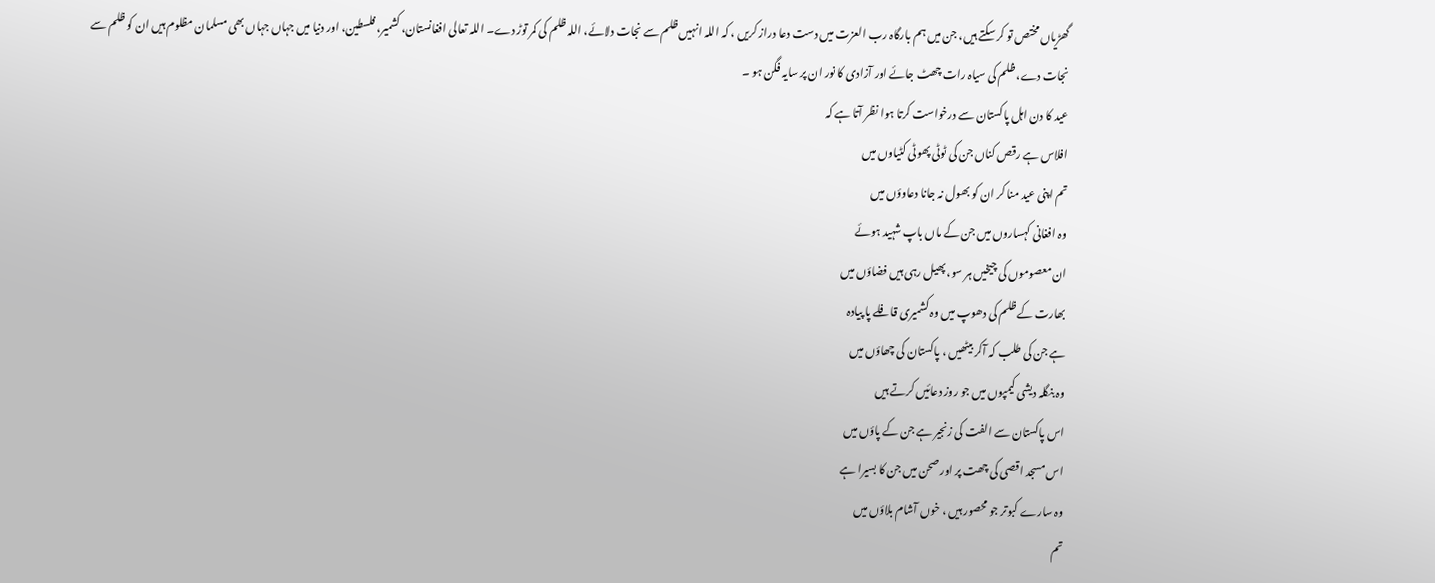گھڑیاں مختص تو کر سکتے ہیں، جن میں ہم بارگاہ رب العزت میں دست دعا دراز کریں ، کہ اللہ انہیں ظلم سے نجات دلائے، اللہ ظلم کی کمر توڑ دے۔ اللہ تعالی افغانستان، کشمیر، فلسطین، اور دنیا میں جہاں جہاں بھی مسلمان مظلوم ہیں ان کو ظلم سے نجات دے، ظلم کی سیاہ رات چھٹ جائے اور آزادی کا نور ان پر سایہ فگن ہو ۔
عید کا دن اہل پاکستان سے درخواست کرتا ہوا نظر آتا ہے کہ
افلاس ہے رقص کناں جن کی ٹوٹی پھوٹی کٹیاوں میں
تم اپنی عید منا کر ان کو بھول نہ جانا دعاوؤں میں
وہ افغانی کہساروں میں جن کے ماں باپ شہید ہوئے
ان معصوموں کی چیخیں ہر سو، پھیل رہی ہیں فضاؤں میں
بھارت کے ظلم کی دھوپ میں وہ کشمیری قافلے پا پیادہ
ہے جن کی طلب کہ آکر بیٹھیں ، پاکستان کی چھاؤں میں
وہ بنگلہ دیشی کیمپوں میں جو روز دعائیں کرتے ہیں
اس پاکستان سے الفت کی زنجیر ہے جن کے پاؤں میں
اس مسجد اقصی کی چھت پر اور صحن میں جن کا بسیرا ہے
وہ سارے کبوتر جو محصور ہیں ، خوں آشام بلاؤں میں
تم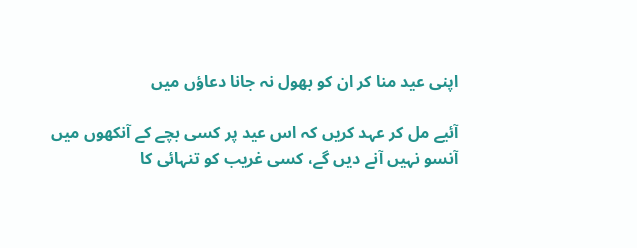اپنی عید منا کر ان کو بھول نہ جانا دعاؤں میں

آئیے مل کر عہد کریں کہ اس عید پر کسی بچے کے آنکھوں میں آنسو نہیں آنے دیں گے، کسی غریب کو تنہائی کا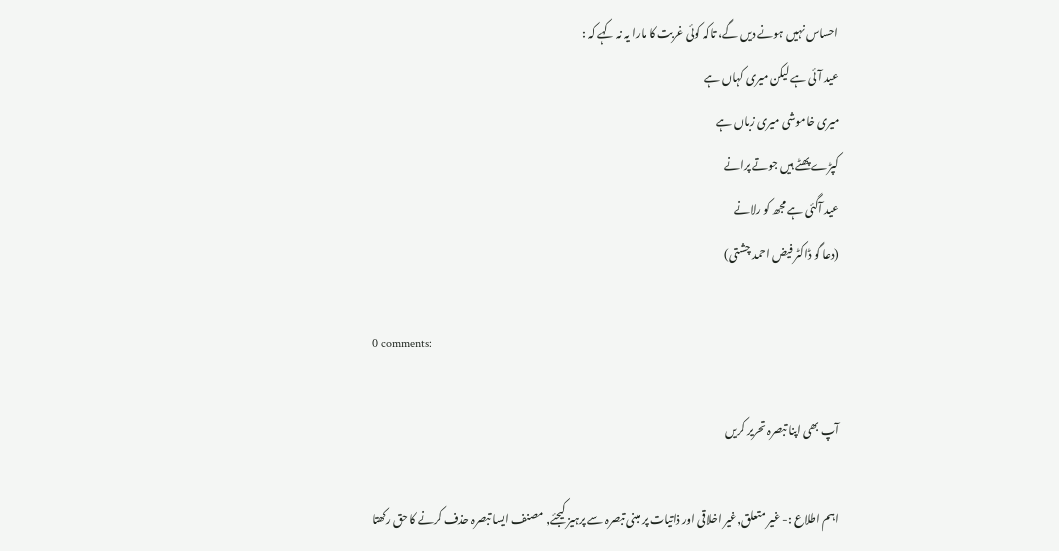احساس نہیں ہونے دیں گے، تاکہ کوئی غربت کا مارا یہ نہ کہے کہ :
عید آئی ہے لیکن میری کہاں ہے
میری خاموشی میری زباں ہے
کپڑے پھٹے ہیں جوتے پرانے
عید آگئی ہے مجھ کو رلانے
(دعا گو ڈاکٹر فیض احمد چشتی)

0 comments:

آپ بھی اپنا تبصرہ تحریر کریں

اہم اطلاع :- غیر متعلق,غیر اخلاقی اور ذاتیات پر مبنی تبصرہ سے پرہیز کیجئے, مصنف ایسا تبصرہ حذف کرنے کا حق رکھتا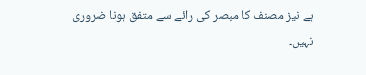ہے نیز مصنف کا مبصر کی رائے سے متفق ہونا ضروری نہیں۔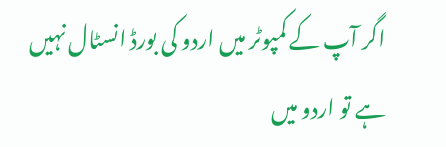اگر آپ کے کمپوٹر میں اردو کی بورڈ انسٹال نہیں ہے تو اردو میں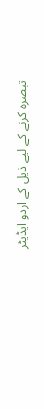تبصرہ کرنے کے لیے ذیل کے اردو ایڈیٹر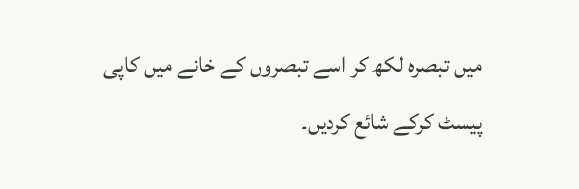میں تبصرہ لکھ کر اسے تبصروں کے خانے میں کاپی پیسٹ کرکے شائع کردیں۔